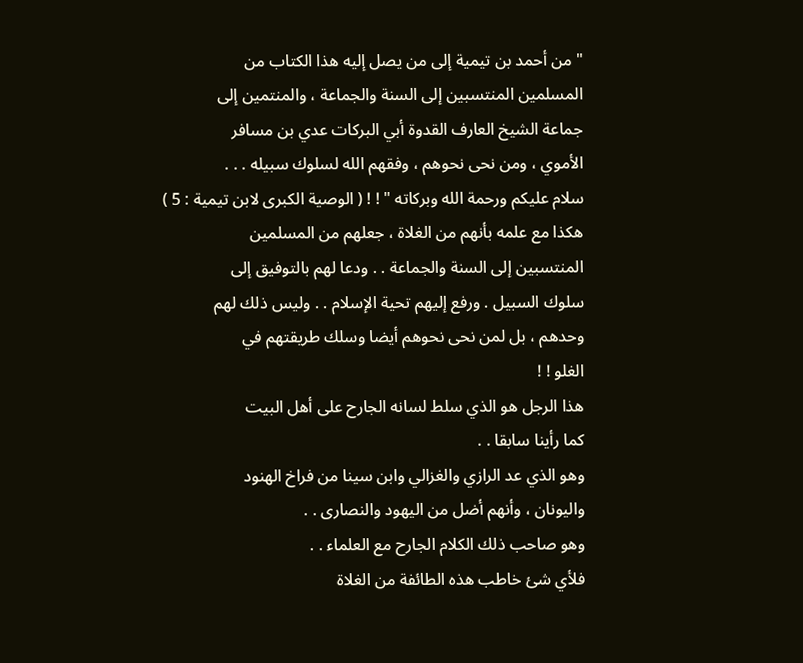" من أحمد بن تيمية إلى من يصل إليه هذا الكتاب من
المسلمين المنتسبين إلى السنة والجماعة ، والمنتمين إلى
جماعة الشيخ العارف القدوة أبي البركات عدي بن مسافر
الأموي ، ومن نحى نحوهم ، وفقهم الله لسلوك سبيله . . .
سلام عليكم ورحمة الله وبركاته " ! ! ( الوصية الكبرى لابن تيمية : 5 )
هكذا مع علمه بأنهم من الغلاة ، جعلهم من المسلمين
المنتسبين إلى السنة والجماعة . . ودعا لهم بالتوفيق إلى
سلوك السبيل . ورفع إليهم تحية الإسلام . . وليس ذلك لهم
وحدهم ، بل لمن نحى نحوهم أيضا وسلك طريقتهم في
الغلو ! !
هذا الرجل هو الذي سلط لسانه الجارح على أهل البيت
كما رأينا سابقا . .
وهو الذي عد الرازي والغزالي وابن سينا من فراخ الهنود
واليونان ، وأنهم أضل من اليهود والنصارى . .
وهو صاحب ذلك الكلام الجارح مع العلماء . .
فلأي شئ خاطب هذه الطائفة من الغلاة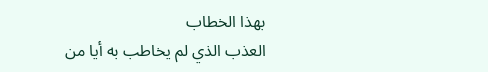بهذا الخطاب
العذب الذي لم يخاطب به أيا من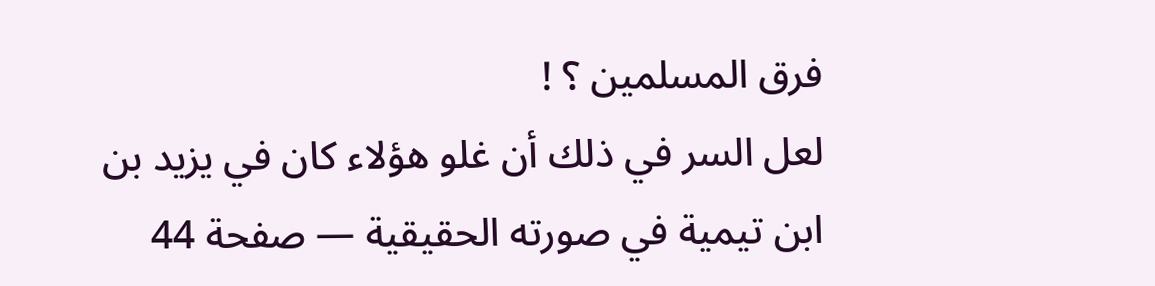فرق المسلمين ؟ !
لعل السر في ذلك أن غلو هؤلاء كان في يزيد بن
ابن تيمية في صورته الحقيقية — صفحة 44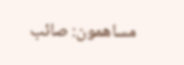مساهمون: صائب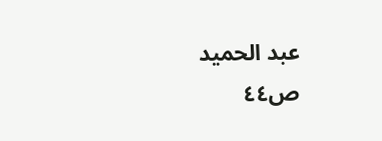عبد الحميد
ص٤٤